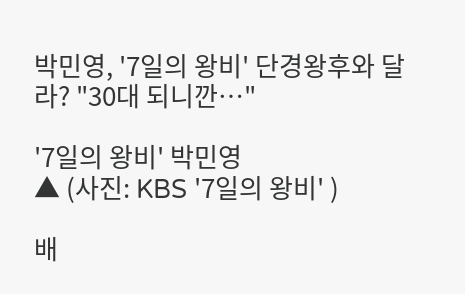박민영, '7일의 왕비' 단경왕후와 달라? "30대 되니깐…"

'7일의 왕비' 박민영
▲ (사진: KBS '7일의 왕비' )

배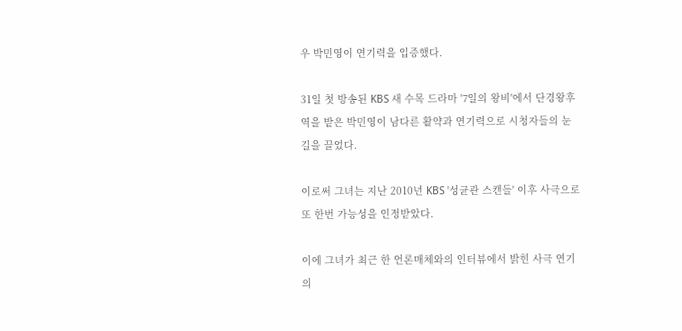우 박민영이 연기력을 입증했다.

31일 첫 방송된 KBS 새 수목 드라마 '7일의 왕비'에서 단경왕후 역을 밭은 박민영이 남다른 활약과 연기력으로 시청자들의 눈길을 끌었다.

이로써 그녀는 지난 2010년 KBS '성균관 스캔들' 이후 사극으로 또 한번 가능성을 인정받았다.

이에 그녀가 최근 한 언론매체와의 인터뷰에서 밝힌 사극 연기의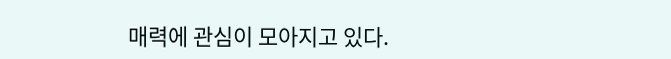매력에 관심이 모아지고 있다.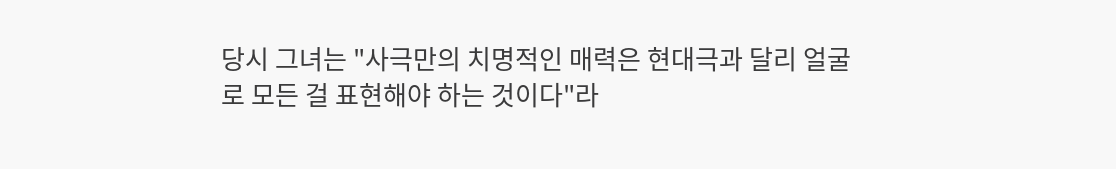당시 그녀는 "사극만의 치명적인 매력은 현대극과 달리 얼굴로 모든 걸 표현해야 하는 것이다"라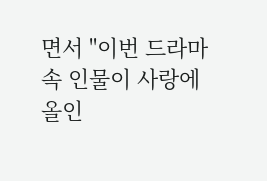면서 "이번 드라마 속 인물이 사랑에 올인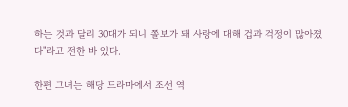하는 것과 달리 30대가 되니 쫄보가 돼 사랑에 대해 겁과 걱정이 많아졌다"라고 전한 바 있다.

한편 그녀는 해당 드라마에서 조선 역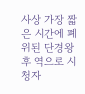사상 가장 짧은 시간에 폐위된 단경왕후 역으로 시청자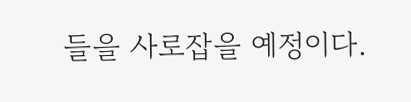들을 사로잡을 예정이다.